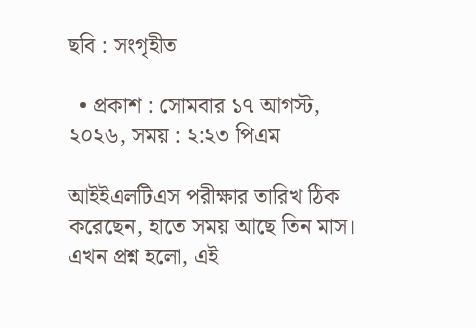ছবি : সংগৃহীত

  • প্রকাশ : সোমবার ১৭ আগস্ট, ২০২৬, সময় : ২:২৩ পিএম

আইইএলটিএস পরীক্ষার তারিখ ঠিক করেছেন, হাতে সময় আছে তিন মাস। এখন প্রশ্ন হলো, এই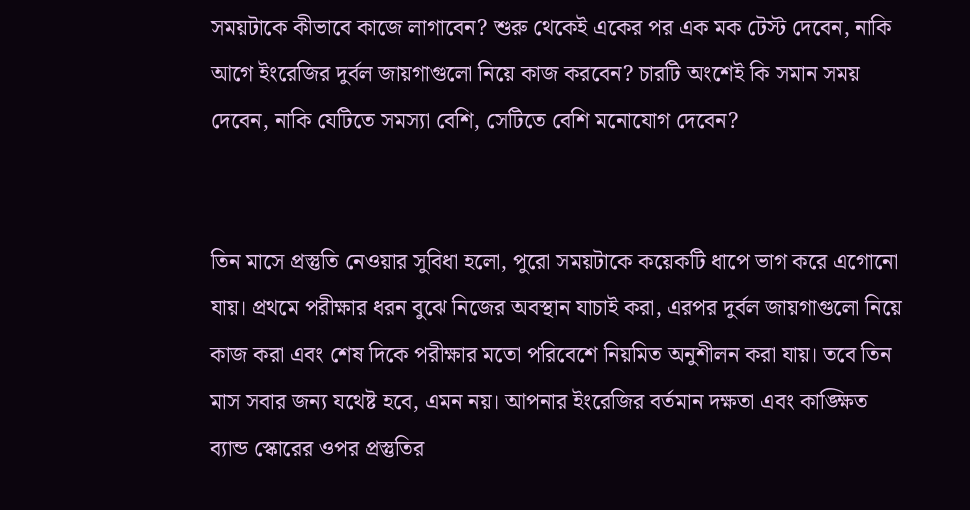সময়টাকে কীভাবে কাজে লাগাবেন? শুরু থেকেই একের পর এক মক টেস্ট দেবেন, নাকি আগে ইংরেজির দুর্বল জায়গাগুলো নিয়ে কাজ করবেন? চারটি অংশেই কি সমান সময় দেবেন, নাকি যেটিতে সমস্যা বেশি, সেটিতে বেশি মনোযোগ দেবেন?


তিন মাসে প্রস্তুতি নেওয়ার সুবিধা হলো, পুরো সময়টাকে কয়েকটি ধাপে ভাগ করে এগোনো যায়। প্রথমে পরীক্ষার ধরন বুঝে নিজের অবস্থান যাচাই করা, এরপর দুর্বল জায়গাগুলো নিয়ে কাজ করা এবং শেষ দিকে পরীক্ষার মতো পরিবেশে নিয়মিত অনুশীলন করা যায়। তবে তিন মাস সবার জন্য যথেষ্ট হবে, এমন নয়। আপনার ইংরেজির বর্তমান দক্ষতা এবং কাঙ্ক্ষিত ব্যান্ড স্কোরের ওপর প্রস্তুতির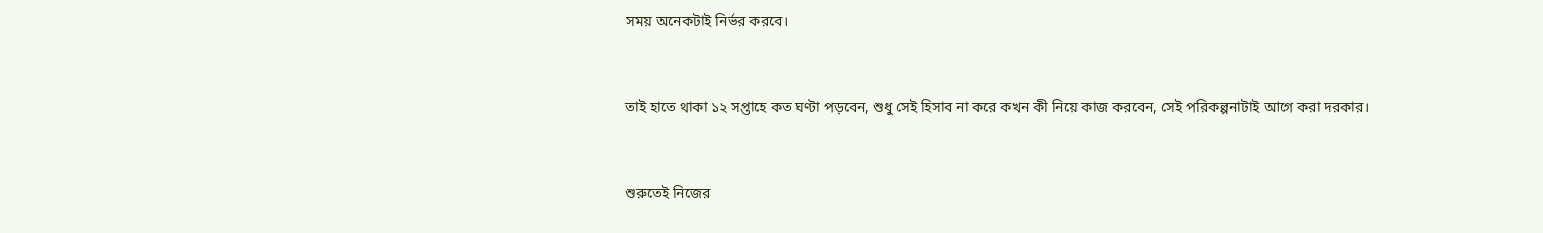সময় অনেকটাই নির্ভর করবে।


তাই হাতে থাকা ১২ সপ্তাহে কত ঘণ্টা পড়বেন, শুধু সেই হিসাব না করে কখন কী নিয়ে কাজ করবেন, সেই পরিকল্পনাটাই আগে করা দরকার।


শুরুতেই নিজের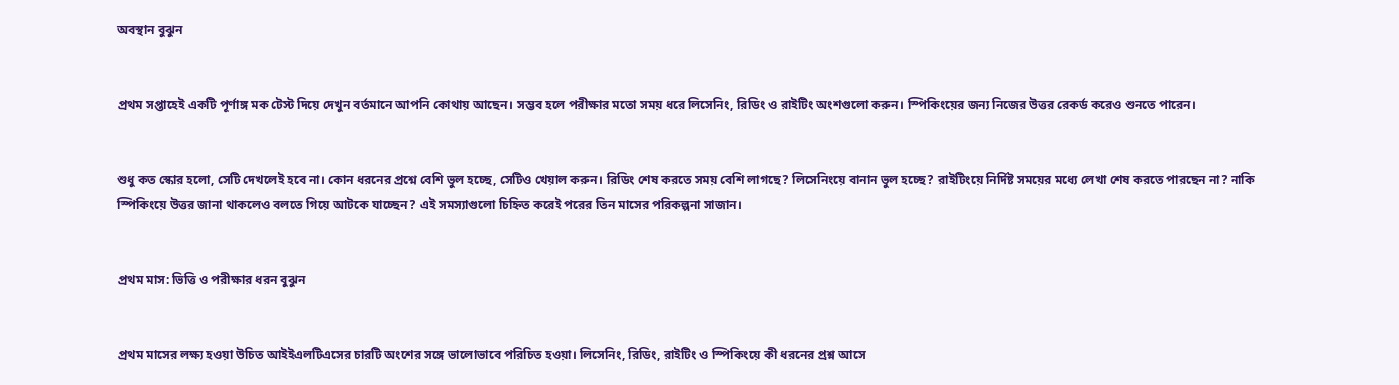অবস্থান বুঝুন


প্রথম সপ্তাহেই একটি পূর্ণাঙ্গ মক টেস্ট দিয়ে দেখুন বর্তমানে আপনি কোথায় আছেন। সম্ভব হলে পরীক্ষার মতো সময় ধরে লিসেনিং, রিডিং ও রাইটিং অংশগুলো করুন। স্পিকিংয়ের জন্য নিজের উত্তর রেকর্ড করেও শুনতে পারেন।


শুধু কত স্কোর হলো, সেটি দেখলেই হবে না। কোন ধরনের প্রশ্নে বেশি ভুল হচ্ছে, সেটিও খেয়াল করুন। রিডিং শেষ করতে সময় বেশি লাগছে? লিসেনিংয়ে বানান ভুল হচ্ছে? রাইটিংয়ে নির্দিষ্ট সময়ের মধ্যে লেখা শেষ করতে পারছেন না? নাকি স্পিকিংয়ে উত্তর জানা থাকলেও বলতে গিয়ে আটকে যাচ্ছেন? এই সমস্যাগুলো চিহ্নিত করেই পরের তিন মাসের পরিকল্পনা সাজান।


প্রথম মাস: ভিত্তি ও পরীক্ষার ধরন বুঝুন


প্রথম মাসের লক্ষ্য হওয়া উচিত আইইএলটিএসের চারটি অংশের সঙ্গে ভালোভাবে পরিচিত হওয়া। লিসেনিং, রিডিং, রাইটিং ও স্পিকিংয়ে কী ধরনের প্রশ্ন আসে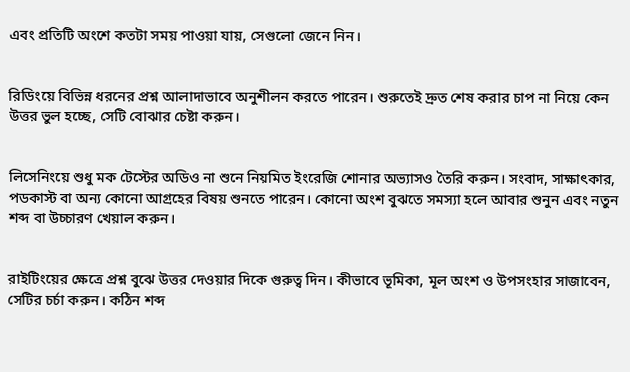এবং প্রতিটি অংশে কতটা সময় পাওয়া যায়, সেগুলো জেনে নিন।


রিডিংয়ে বিভিন্ন ধরনের প্রশ্ন আলাদাভাবে অনুশীলন করতে পারেন। শুরুতেই দ্রুত শেষ করার চাপ না নিয়ে কেন উত্তর ভুল হচ্ছে, সেটি বোঝার চেষ্টা করুন।


লিসেনিংয়ে শুধু মক টেস্টের অডিও না শুনে নিয়মিত ইংরেজি শোনার অভ্যাসও তৈরি করুন। সংবাদ, সাক্ষাৎকার, পডকাস্ট বা অন্য কোনো আগ্রহের বিষয় শুনতে পারেন। কোনো অংশ বুঝতে সমস্যা হলে আবার শুনুন এবং নতুন শব্দ বা উচ্চারণ খেয়াল করুন।


রাইটিংয়ের ক্ষেত্রে প্রশ্ন বুঝে উত্তর দেওয়ার দিকে গুরুত্ব দিন। কীভাবে ভূমিকা, মূল অংশ ও উপসংহার সাজাবেন, সেটির চর্চা করুন। কঠিন শব্দ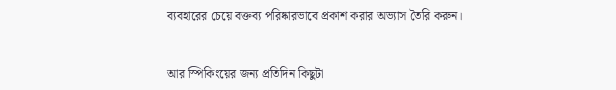ব্যবহারের চেয়ে বক্তব্য পরিষ্কারভাবে প্রকাশ করার অভ্যাস তৈরি করুন।


আর স্পিকিংয়ের জন্য প্রতিদিন কিছুটা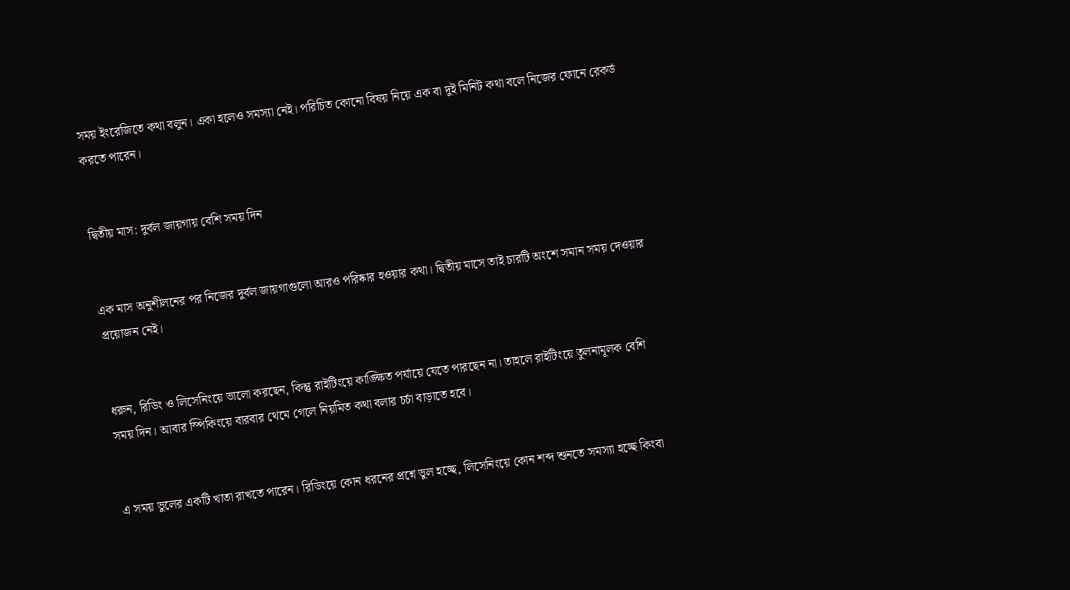সময় ইংরেজিতে কথা বলুন। একা হলেও সমস্যা নেই। পরিচিত কোনো বিষয় নিয়ে এক বা দুই মিনিট কথা বলে নিজের ফোনে রেকর্ড করতে পারেন।


দ্বিতীয় মাস: দুর্বল জায়গায় বেশি সময় দিন


এক মাস অনুশীলনের পর নিজের দুর্বল জায়গাগুলো আরও পরিষ্কার হওয়ার কথা। দ্বিতীয় মাসে তাই চারটি অংশে সমান সময় দেওয়ার প্রয়োজন নেই।


ধরুন, রিডিং ও লিসেনিংয়ে ভালো করছেন, কিন্তু রাইটিংয়ে কাঙ্ক্ষিত পর্যায়ে যেতে পারছেন না। তাহলে রাইটিংয়ে তুলনামূলক বেশি সময় দিন। আবার স্পিকিংয়ে বারবার থেমে গেলে নিয়মিত কথা বলার চর্চা বাড়াতে হবে।


এ সময় ভুলের একটি খাতা রাখতে পারেন। রিডিংয়ে কোন ধরনের প্রশ্নে ভুল হচ্ছে, লিসেনিংয়ে কোন শব্দ শুনতে সমস্যা হচ্ছে কিংবা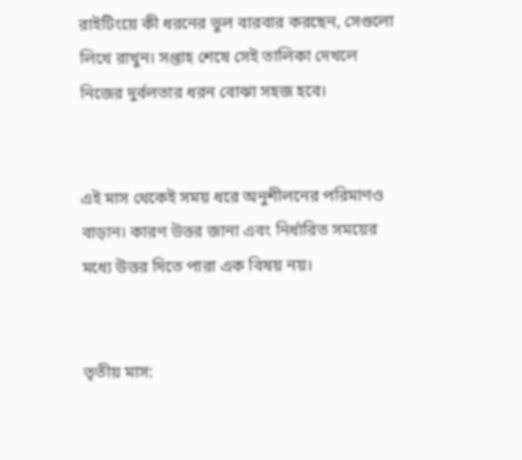রাইটিংয়ে কী ধরনের ভুল বারবার করছেন, সেগুলো লিখে রাখুন। সপ্তাহ শেষে সেই তালিকা দেখলে নিজের দুর্বলতার ধরন বোঝা সহজ হবে।


এই মাস থেকেই সময় ধরে অনুশীলনের পরিমাণও বাড়ান। কারণ উত্তর জানা এবং নির্ধারিত সময়ের মধ্যে উত্তর দিতে পারা এক বিষয় নয়।


তৃতীয় মাস: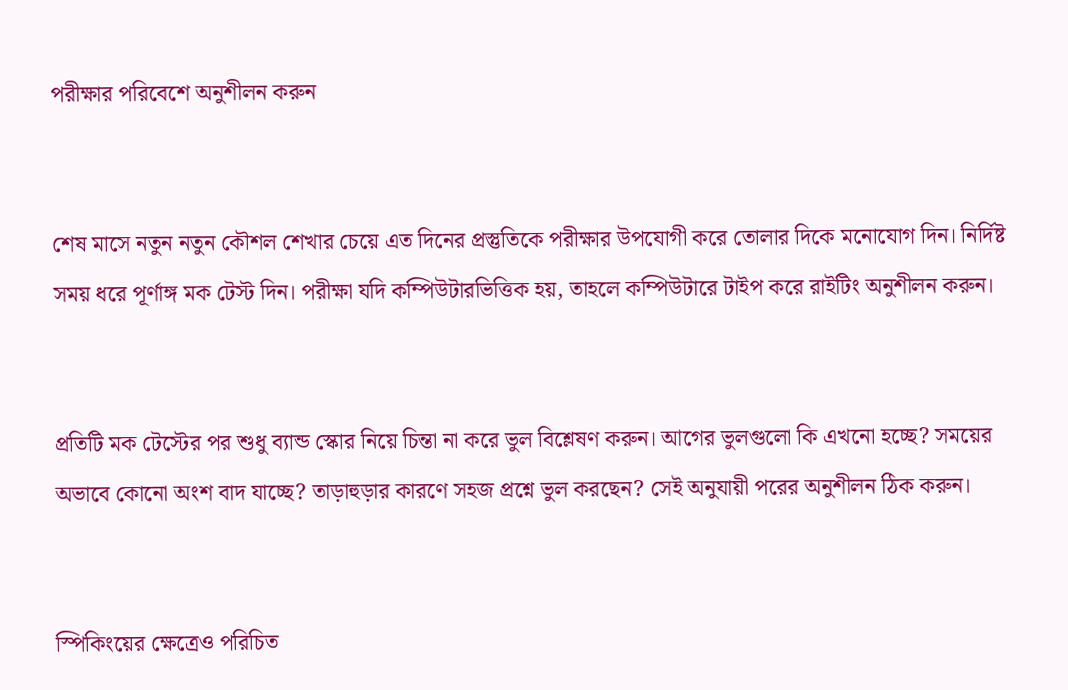পরীক্ষার পরিবেশে অনুশীলন করুন


শেষ মাসে নতুন নতুন কৌশল শেখার চেয়ে এত দিনের প্রস্তুতিকে পরীক্ষার উপযোগী করে তোলার দিকে মনোযোগ দিন। নির্দিষ্ট সময় ধরে পূর্ণাঙ্গ মক টেস্ট দিন। পরীক্ষা যদি কম্পিউটারভিত্তিক হয়, তাহলে কম্পিউটারে টাইপ করে রাইটিং অনুশীলন করুন।


প্রতিটি মক টেস্টের পর শুধু ব্যান্ড স্কোর নিয়ে চিন্তা না করে ভুল বিশ্লেষণ করুন। আগের ভুলগুলো কি এখনো হচ্ছে? সময়ের অভাবে কোনো অংশ বাদ যাচ্ছে? তাড়াহুড়ার কারণে সহজ প্রশ্নে ভুল করছেন? সেই অনুযায়ী পরের অনুশীলন ঠিক করুন।


স্পিকিংয়ের ক্ষেত্রেও পরিচিত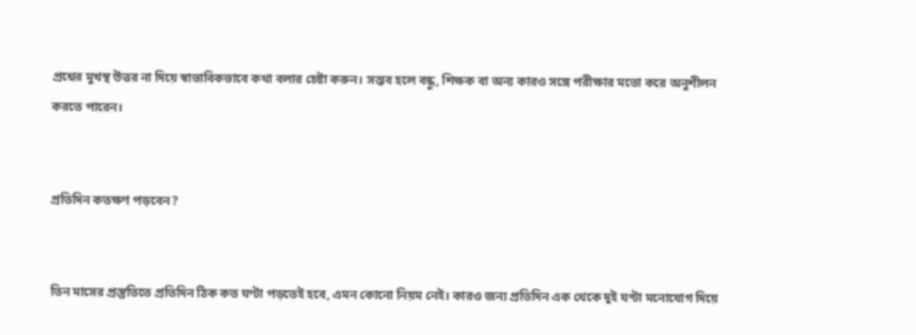প্রশ্নের মুখস্থ উত্তর না দিয়ে স্বাভাবিকভাবে কথা বলার চেষ্টা করুন। সম্ভব হলে বন্ধু, শিক্ষক বা অন্য কারও সঙ্গে পরীক্ষার মতো করে অনুশীলন করতে পারেন।


প্রতিদিন কতক্ষণ পড়বেন?


তিন মাসের প্রস্তুতিতে প্রতিদিন ঠিক কত ঘণ্টা পড়তেই হবে, এমন কোনো নিয়ম নেই। কারও জন্য প্রতিদিন এক থেকে দুই ঘণ্টা মনোযোগ দিয়ে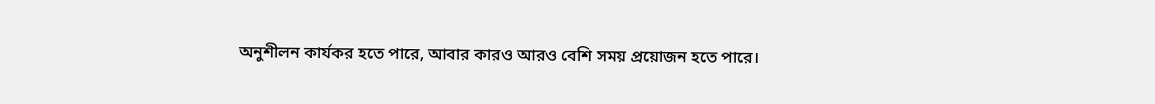অনুশীলন কার্যকর হতে পারে, আবার কারও আরও বেশি সময় প্রয়োজন হতে পারে।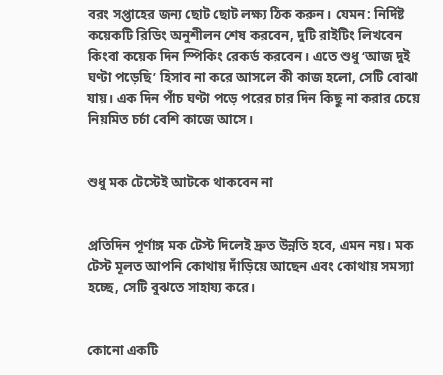বরং সপ্তাহের জন্য ছোট ছোট লক্ষ্য ঠিক করুন। যেমন: নির্দিষ্ট কয়েকটি রিডিং অনুশীলন শেষ করবেন, দুটি রাইটিং লিখবেন কিংবা কয়েক দিন স্পিকিং রেকর্ড করবেন। এতে শুধু ‘আজ দুই ঘণ্টা পড়েছি’ হিসাব না করে আসলে কী কাজ হলো, সেটি বোঝা যায়। এক দিন পাঁচ ঘণ্টা পড়ে পরের চার দিন কিছু না করার চেয়ে নিয়মিত চর্চা বেশি কাজে আসে।


শুধু মক টেস্টেই আটকে থাকবেন না


প্রতিদিন পূর্ণাঙ্গ মক টেস্ট দিলেই দ্রুত উন্নতি হবে, এমন নয়। মক টেস্ট মূলত আপনি কোথায় দাঁড়িয়ে আছেন এবং কোথায় সমস্যা হচ্ছে, সেটি বুঝতে সাহায্য করে।


কোনো একটি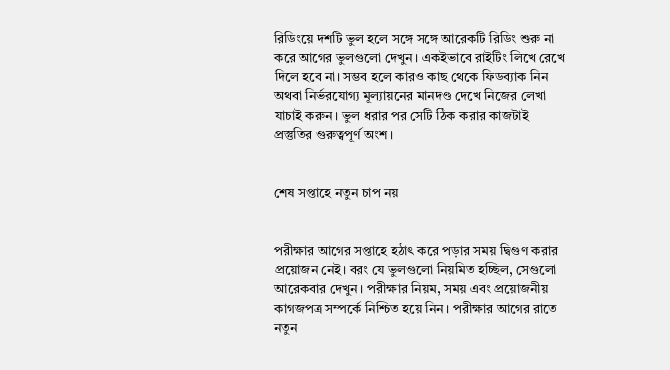রিডিংয়ে দশটি ভুল হলে সঙ্গে সঙ্গে আরেকটি রিডিং শুরু না করে আগের ভুলগুলো দেখুন। একইভাবে রাইটিং লিখে রেখে দিলে হবে না। সম্ভব হলে কারও কাছ থেকে ফিডব্যাক নিন অথবা নির্ভরযোগ্য মূল্যায়নের মানদণ্ড দেখে নিজের লেখা যাচাই করুন। ভুল ধরার পর সেটি ঠিক করার কাজটাই প্রস্তুতির গুরুত্বপূর্ণ অংশ।


শেষ সপ্তাহে নতুন চাপ নয়


পরীক্ষার আগের সপ্তাহে হঠাৎ করে পড়ার সময় দ্বিগুণ করার প্রয়োজন নেই। বরং যে ভুলগুলো নিয়মিত হচ্ছিল, সেগুলো আরেকবার দেখুন। পরীক্ষার নিয়ম, সময় এবং প্রয়োজনীয় কাগজপত্র সম্পর্কে নিশ্চিত হয়ে নিন। পরীক্ষার আগের রাতে নতুন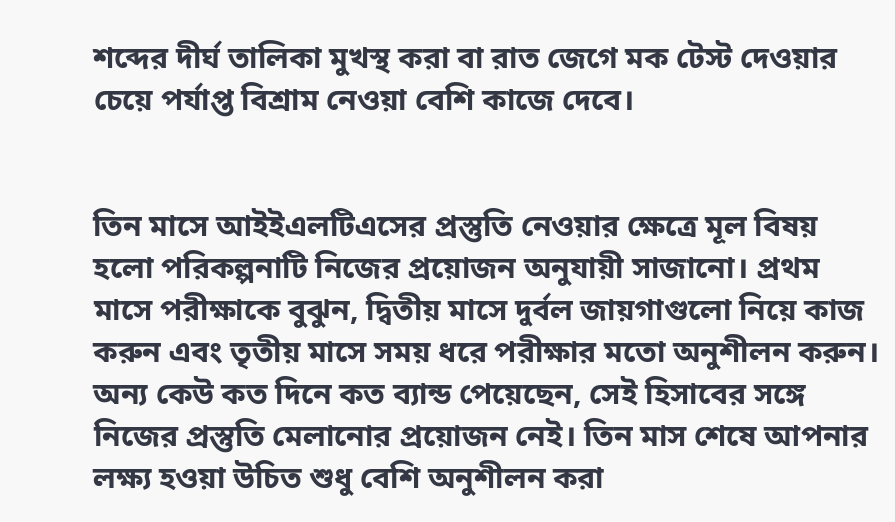শব্দের দীর্ঘ তালিকা মুখস্থ করা বা রাত জেগে মক টেস্ট দেওয়ার চেয়ে পর্যাপ্ত বিশ্রাম নেওয়া বেশি কাজে দেবে।


তিন মাসে আইইএলটিএসের প্রস্তুতি নেওয়ার ক্ষেত্রে মূল বিষয় হলো পরিকল্পনাটি নিজের প্রয়োজন অনুযায়ী সাজানো। প্রথম মাসে পরীক্ষাকে বুঝুন, দ্বিতীয় মাসে দুর্বল জায়গাগুলো নিয়ে কাজ করুন এবং তৃতীয় মাসে সময় ধরে পরীক্ষার মতো অনুশীলন করুন। অন্য কেউ কত দিনে কত ব্যান্ড পেয়েছেন, সেই হিসাবের সঙ্গে নিজের প্রস্তুতি মেলানোর প্রয়োজন নেই। তিন মাস শেষে আপনার লক্ষ্য হওয়া উচিত শুধু বেশি অনুশীলন করা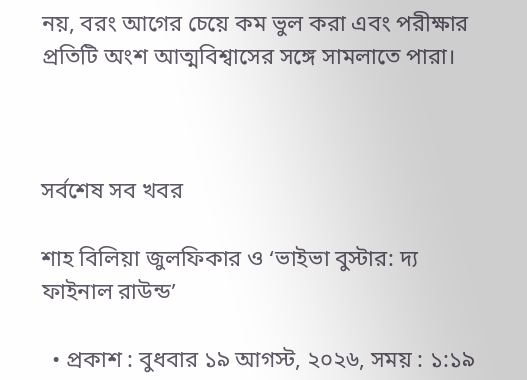নয়, বরং আগের চেয়ে কম ভুল করা এবং পরীক্ষার প্রতিটি অংশ আত্মবিশ্বাসের সঙ্গে সামলাতে পারা।



সর্বশেষ সব খবর

শাহ বিলিয়া জুলফিকার ও ‘ভাইভা বুস্টার: দ্য ফাইনাল রাউন্ড’

  • প্রকাশ : বুধবার ১৯ আগস্ট, ২০২৬, সময় : ১:১৯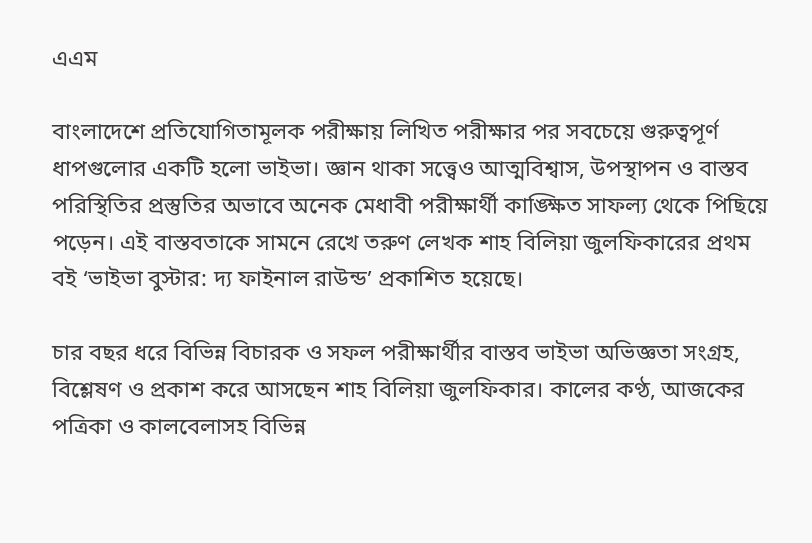এএম

বাংলাদেশে প্রতিযোগিতামূলক পরীক্ষায় লিখিত পরীক্ষার পর সবচেয়ে গুরুত্বপূর্ণ ধাপগুলোর একটি হলো ভাইভা। জ্ঞান থাকা সত্ত্বেও আত্মবিশ্বাস, উপস্থাপন ও বাস্তব পরিস্থিতির প্রস্তুতির অভাবে অনেক মেধাবী পরীক্ষার্থী কাঙ্ক্ষিত সাফল্য থেকে পিছিয়ে পড়েন। এই বাস্তবতাকে সামনে রেখে তরুণ লেখক শাহ বিলিয়া জুলফিকারের প্রথম বই ‘ভাইভা বুস্টার: দ্য ফাইনাল রাউন্ড’ প্রকাশিত হয়েছে।

চার বছর ধরে বিভিন্ন বিচারক ও সফল পরীক্ষার্থীর বাস্তব ভাইভা অভিজ্ঞতা সংগ্রহ, বিশ্লেষণ ও প্রকাশ করে আসছেন শাহ বিলিয়া জুলফিকার। কালের কণ্ঠ, আজকের পত্রিকা ও কালবেলাসহ বিভিন্ন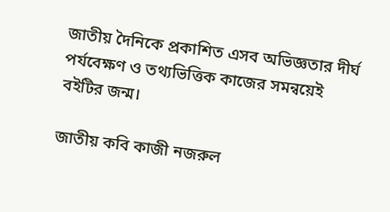জাতীয় দৈনিকে প্রকাশিত এসব অভিজ্ঞতার দীর্ঘ পর্যবেক্ষণ ও তথ্যভিত্তিক কাজের সমন্বয়েই বইটির জন্ম।

জাতীয় কবি কাজী নজরুল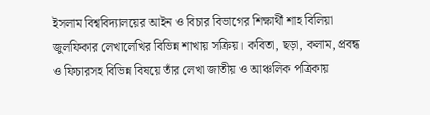ইসলাম বিশ্ববিদ্যালয়ের আইন ও বিচার বিভাগের শিক্ষার্থী শাহ বিলিয়া জুলফিকার লেখালেখির বিভিন্ন শাখায় সক্রিয়। কবিতা, ছড়া, কলাম, প্রবন্ধ ও ফিচারসহ বিভিন্ন বিষয়ে তাঁর লেখা জাতীয় ও আঞ্চলিক পত্রিকায়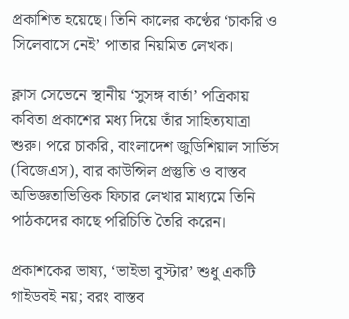প্রকাশিত হয়েছে। তিনি কালের কণ্ঠের ‘চাকরি ও সিলেবাসে নেই’ পাতার নিয়মিত লেখক।

ক্লাস সেভেনে স্থানীয় ‘সুসঙ্গ বার্তা’ পত্রিকায় কবিতা প্রকাশের মধ্য দিয়ে তাঁর সাহিত্যযাত্রা শুরু। পরে চাকরি, বাংলাদেশ জুডিশিয়াল সার্ভিস (বিজেএস), বার কাউন্সিল প্রস্তুতি ও বাস্তব অভিজ্ঞতাভিত্তিক ফিচার লেখার মাধ্যমে তিনি পাঠকদের কাছে পরিচিতি তৈরি করেন।

প্রকাশকের ভাষ্য, ‘ভাইভা বুস্টার’ শুধু একটি গাইডবই নয়; বরং বাস্তব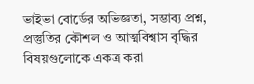ভাইভা বোর্ডের অভিজ্ঞতা, সম্ভাব্য প্রশ্ন, প্রস্তুতির কৌশল ও আত্মবিশ্বাস বৃদ্ধির বিষয়গুলোকে একত্র করা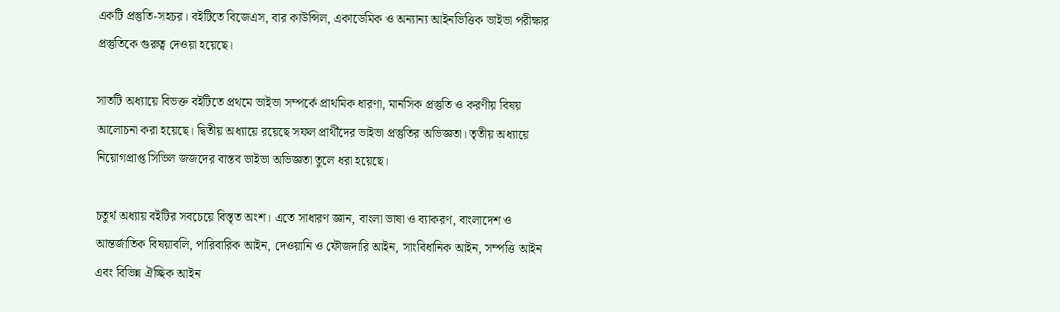একটি প্রস্তুতি-সহচর। বইটিতে বিজেএস, বার কাউন্সিল, একাডেমিক ও অন্যান্য আইনভিত্তিক ভাইভা পরীক্ষার প্রস্তুতিকে গুরুত্ব দেওয়া হয়েছে।

সাতটি অধ্যায়ে বিভক্ত বইটিতে প্রথমে ভাইভা সম্পর্কে প্রাথমিক ধারণা, মানসিক প্রস্তুতি ও করণীয় বিষয় আলোচনা করা হয়েছে। দ্বিতীয় অধ্যায়ে রয়েছে সফল প্রার্থীদের ভাইভা প্রস্তুতির অভিজ্ঞতা। তৃতীয় অধ্যায়ে নিয়োগপ্রাপ্ত সিভিল জজদের বাস্তব ভাইভা অভিজ্ঞতা তুলে ধরা হয়েছে।

চতুর্থ অধ্যায় বইটির সবচেয়ে বিস্তৃত অংশ। এতে সাধারণ জ্ঞান, বাংলা ভাষা ও ব্যাকরণ, বাংলাদেশ ও আন্তর্জাতিক বিষয়াবলি, পারিবারিক আইন, দেওয়ানি ও ফৌজদারি আইন, সাংবিধানিক আইন, সম্পত্তি আইন এবং বিভিন্ন ঐচ্ছিক আইন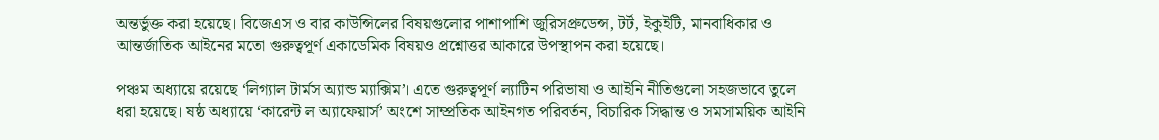অন্তর্ভুক্ত করা হয়েছে। বিজেএস ও বার কাউন্সিলের বিষয়গুলোর পাশাপাশি জুরিসপ্রুডেন্স, টর্ট, ইকুইটি, মানবাধিকার ও আন্তর্জাতিক আইনের মতো গুরুত্বপূর্ণ একাডেমিক বিষয়ও প্রশ্নোত্তর আকারে উপস্থাপন করা হয়েছে।

পঞ্চম অধ্যায়ে রয়েছে ‘লিগ্যাল টার্মস অ্যান্ড ম্যাক্সিম’। এতে গুরুত্বপূর্ণ ল্যাটিন পরিভাষা ও আইনি নীতিগুলো সহজভাবে তুলে ধরা হয়েছে। ষষ্ঠ অধ্যায়ে ‘কারেন্ট ল অ্যাফেয়ার্স’ অংশে সাম্প্রতিক আইনগত পরিবর্তন, বিচারিক সিদ্ধান্ত ও সমসাময়িক আইনি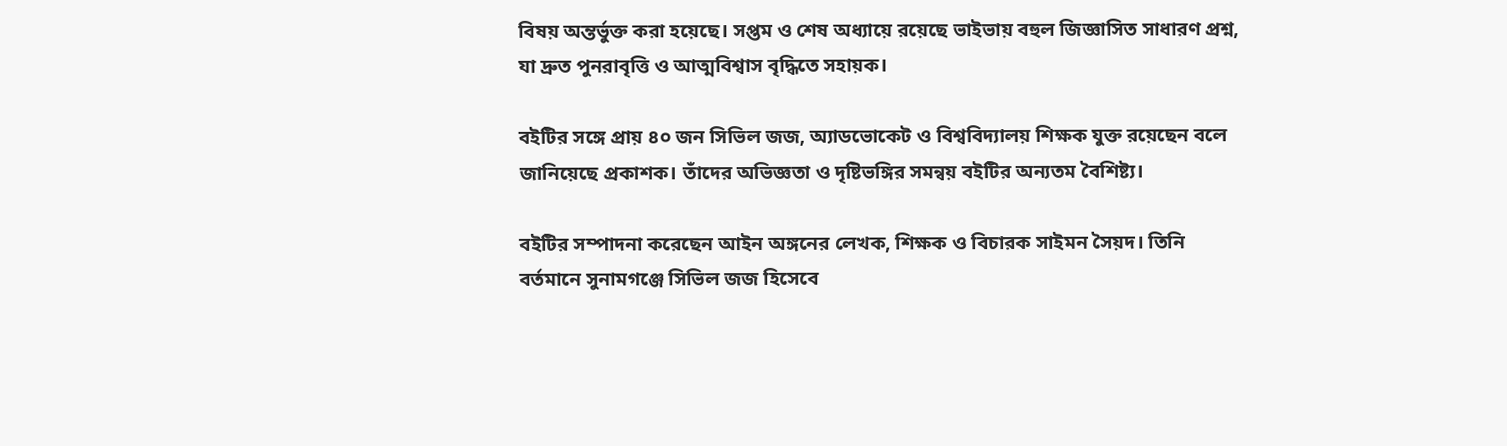বিষয় অন্তর্ভুক্ত করা হয়েছে। সপ্তম ও শেষ অধ্যায়ে রয়েছে ভাইভায় বহুল জিজ্ঞাসিত সাধারণ প্রশ্ন, যা দ্রুত পুনরাবৃত্তি ও আত্মবিশ্বাস বৃদ্ধিতে সহায়ক।

বইটির সঙ্গে প্রায় ৪০ জন সিভিল জজ, অ্যাডভোকেট ও বিশ্ববিদ্যালয় শিক্ষক যুক্ত রয়েছেন বলে জানিয়েছে প্রকাশক। তাঁদের অভিজ্ঞতা ও দৃষ্টিভঙ্গির সমন্বয় বইটির অন্যতম বৈশিষ্ট্য।

বইটির সম্পাদনা করেছেন আইন অঙ্গনের লেখক, শিক্ষক ও বিচারক সাইমন সৈয়দ। তিনি বর্তমানে সুনামগঞ্জে সিভিল জজ হিসেবে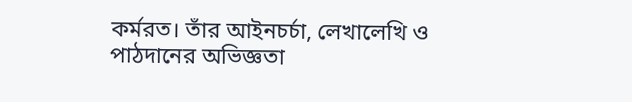কর্মরত। তাঁর আইনচর্চা, লেখালেখি ও পাঠদানের অভিজ্ঞতা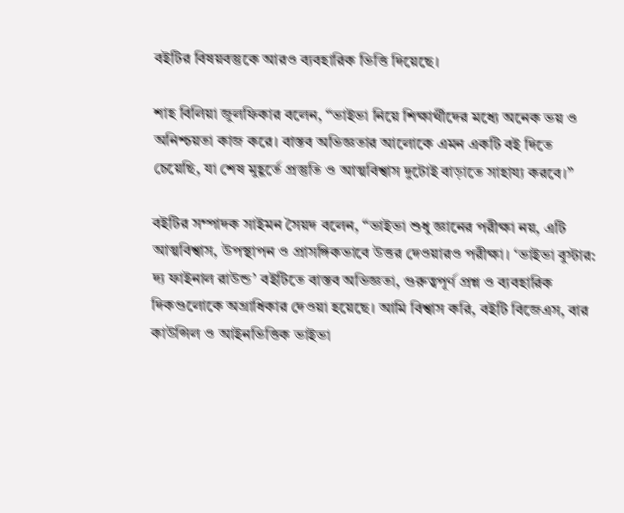বইটির বিষয়বস্তুকে আরও ব্যবহারিক ভিত্তি দিয়েছে।

শাহ বিলিয়া জুলফিকার বলেন, “ভাইভা নিয়ে শিক্ষার্থীদের মধ্যে অনেক ভয় ও অনিশ্চয়তা কাজ করে। বাস্তব অভিজ্ঞতার আলোকে এমন একটি বই দিতে চেয়েছি, যা শেষ মুহূর্তে প্রস্তুতি ও আত্মবিশ্বাস দুটোই বাড়াতে সাহায্য করবে।”

বইটির সম্পাদক সাইমন সৈয়দ বলেন, “ভাইভা শুধু জ্ঞানের পরীক্ষা নয়, এটি আত্মবিশ্বাস, উপস্থাপন ও প্রাসঙ্গিকভাবে উত্তর দেওয়ারও পরীক্ষা। ‘ভাইভা বুস্টার: দ্য ফাইনাল রাউন্ড’ বইটিতে বাস্তব অভিজ্ঞতা, গুরুত্বপূর্ণ প্রশ্ন ও ব্যবহারিক দিকগুলোকে অগ্রাধিকার দেওয়া হয়েছে। আমি বিশ্বাস করি, বইটি বিজেএস, বার কাউন্সিল ও আইনভিত্তিক ভাইভা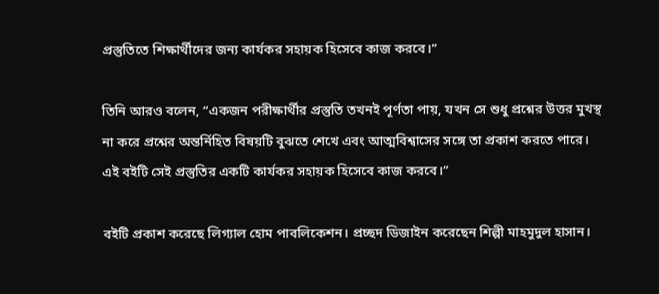প্রস্তুতিতে শিক্ষার্থীদের জন্য কার্যকর সহায়ক হিসেবে কাজ করবে।”

তিনি আরও বলেন, “একজন পরীক্ষার্থীর প্রস্তুতি তখনই পূর্ণতা পায়, যখন সে শুধু প্রশ্নের উত্তর মুখস্থ না করে প্রশ্নের অন্তর্নিহিত বিষয়টি বুঝতে শেখে এবং আত্মবিশ্বাসের সঙ্গে তা প্রকাশ করতে পারে। এই বইটি সেই প্রস্তুতির একটি কার্যকর সহায়ক হিসেবে কাজ করবে।”

বইটি প্রকাশ করেছে লিগ্যাল হোম পাবলিকেশন। প্রচ্ছদ ডিজাইন করেছেন শিল্পী মাহমুদুল হাসান।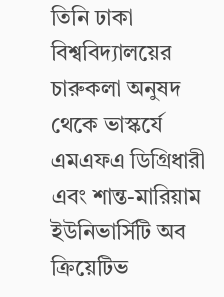তিনি ঢাকা বিশ্ববিদ্যালয়ের চারুকলা অনুষদ থেকে ভাস্কর্যে এমএফএ ডিগ্রিধারী এবং শান্ত-মারিয়াম ইউনিভার্সিটি অব ক্রিয়েটিভ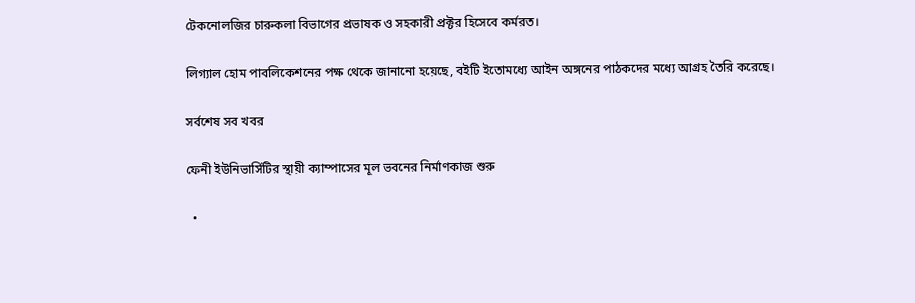টেকনোলজির চারুকলা বিভাগের প্রভাষক ও সহকারী প্রক্টর হিসেবে কর্মরত।

লিগ্যাল হোম পাবলিকেশনের পক্ষ থেকে জানানো হয়েছে, বইটি ইতোমধ্যে আইন অঙ্গনের পাঠকদের মধ্যে আগ্রহ তৈরি করেছে।

সর্বশেষ সব খবর

ফেনী ইউনিভার্সিটির স্থায়ী ক্যাম্পাসের মূল ভবনের নির্মাণকাজ শুরু

  •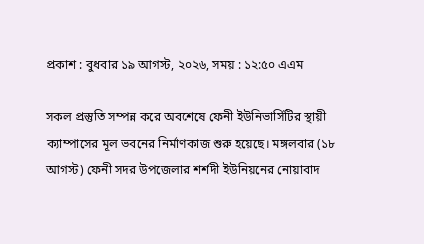প্রকাশ : বুধবার ১৯ আগস্ট, ২০২৬, সময় : ১২:৫০ এএম

সকল প্রস্তুতি সম্পন্ন করে অবশেষে ফেনী ইউনিভার্সিটির স্থায়ী ক্যাম্পাসের মূল ভবনের নির্মাণকাজ শুরু হয়েছে। মঙ্গলবার (১৮ আগস্ট) ফেনী সদর উপজেলার শর্শদী ইউনিয়নের নোয়াবাদ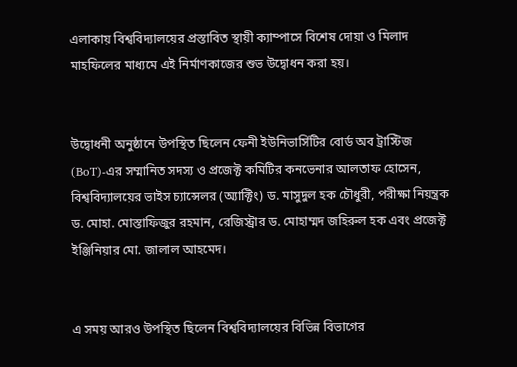এলাকায় বিশ্ববিদ্যালয়ের প্রস্তাবিত স্থায়ী ক্যাম্পাসে বিশেষ দোয়া ও মিলাদ মাহফিলের মাধ্যমে এই নির্মাণকাজের শুভ উদ্বোধন করা হয়।


উদ্বোধনী অনুষ্ঠানে উপস্থিত ছিলেন ফেনী ইউনিভার্সিটির বোর্ড অব ট্রাস্টিজ (BoT)-এর সম্মানিত সদস্য ও প্রজেক্ট কমিটির কনভেনার আলতাফ হোসেন, বিশ্ববিদ্যালয়ের ভাইস চ্যান্সেলর (অ্যাক্টিং) ড. মাসুদুল হক চৌধুরী, পরীক্ষা নিয়ন্ত্রক ড. মোহা. মোস্তাফিজুর রহমান, রেজিস্ট্রার ড. মোহাম্মদ জহিরুল হক এবং প্রজেক্ট ইঞ্জিনিয়ার মো. জালাল আহমেদ।


এ সময় আরও উপস্থিত ছিলেন বিশ্ববিদ্যালয়ের বিভিন্ন বিভাগের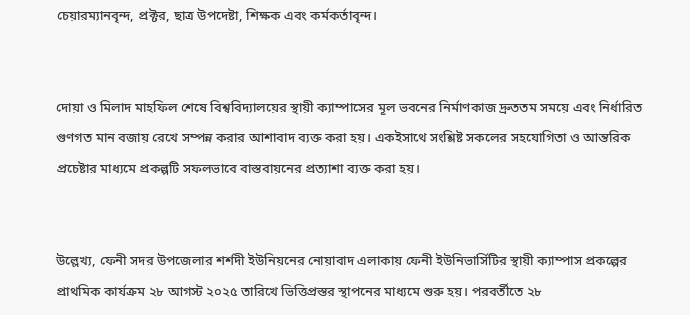চেয়ারম্যানবৃন্দ, প্রক্টর, ছাত্র উপদেষ্টা, শিক্ষক এবং কর্মকর্তাবৃন্দ।


দোয়া ও মিলাদ মাহফিল শেষে বিশ্ববিদ্যালয়ের স্থায়ী ক্যাম্পাসের মূল ভবনের নির্মাণকাজ দ্রুততম সময়ে এবং নির্ধারিত গুণগত মান বজায় রেখে সম্পন্ন করার আশাবাদ ব্যক্ত করা হয়। একইসাথে সংশ্লিষ্ট সকলের সহযোগিতা ও আন্তরিক প্রচেষ্টার মাধ্যমে প্রকল্পটি সফলভাবে বাস্তবায়নের প্রত্যাশা ব্যক্ত করা হয়।


উল্লেখ্য, ফেনী সদর উপজেলার শর্শদী ইউনিয়নের নোয়াবাদ এলাকায় ফেনী ইউনিভার্সিটির স্থায়ী ক্যাম্পাস প্রকল্পের প্রাথমিক কার্যক্রম ২৮ আগস্ট ২০২৫ তারিখে ভিত্তিপ্রস্তর স্থাপনের মাধ্যমে শুরু হয়। পরবর্তীতে ২৮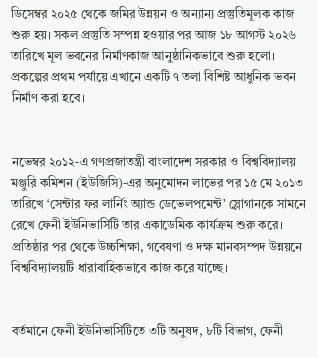ডিসেম্বর ২০২৫ থেকে জমির উন্নয়ন ও অন্যান্য প্রস্তুতিমূলক কাজ শুরু হয়। সকল প্রস্তুতি সম্পন্ন হওয়ার পর আজ ১৮ আগস্ট ২০২৬ তারিখে মূল ভবনের নির্মাণকাজ আনুষ্ঠানিকভাবে শুরু হলো। প্রকল্পের প্রথম পর্যায়ে এখানে একটি ৭ তলা বিশিষ্ট আধুনিক ভবন নির্মাণ করা হবে।


নভেম্বর ২০১২-এ গণপ্রজাতন্ত্রী বাংলাদেশ সরকার ও বিশ্ববিদ্যালয় মঞ্জুরি কমিশন (ইউজিসি)-এর অনুমোদন লাভের পর ১৫ মে ২০১৩ তারিখে ‘সেন্টার ফর লার্নিং অ্যান্ড ডেভেলপমেন্ট’ স্লোগানকে সামনে রেখে ফেনী ইউনিভার্সিটি তার একাডেমিক কার্যক্রম শুরু করে। প্রতিষ্ঠার পর থেকে উচ্চশিক্ষা, গবেষণা ও দক্ষ মানবসম্পদ উন্নয়নে বিশ্ববিদ্যালয়টি ধারাবাহিকভাবে কাজ করে যাচ্ছে।


বর্তমানে ফেনী ইউনিভার্সিটিতে ৩টি অনুষদ, ৮টি বিভাগ, ফেনী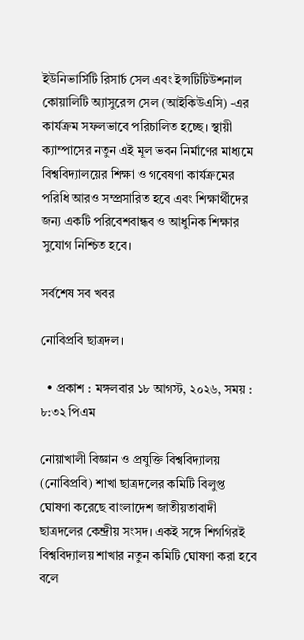ইউনিভার্সিটি রিসার্চ সেল এবং ইন্সটিটিউশনাল কোয়ালিটি অ্যাসুরেন্স সেল (আইকিউএসি) -এর কার্যক্রম সফলভাবে পরিচালিত হচ্ছে। স্থায়ী ক্যাম্পাসের নতুন এই মূল ভবন নির্মাণের মাধ্যমে বিশ্ববিদ্যালয়ের শিক্ষা ও গবেষণা কার্যক্রমের পরিধি আরও সম্প্রসারিত হবে এবং শিক্ষার্থীদের জন্য একটি পরিবেশবান্ধব ও আধুনিক শিক্ষার সুযোগ নিশ্চিত হবে।

সর্বশেষ সব খবর

নোবিপ্রবি ছাত্রদল।

  • প্রকাশ : মঙ্গলবার ১৮ আগস্ট, ২০২৬, সময় : ৮:৩২ পিএম

নোয়াখালী বিজ্ঞান ও প্রযুক্তি বিশ্ববিদ্যালয় (নোবিপ্রবি) শাখা ছাত্রদলের কমিটি বিলুপ্ত ঘোষণা করেছে বাংলাদেশ জাতীয়তাবাদী ছাত্রদলের কেন্দ্রীয় সংসদ। একই সঙ্গে শিগগিরই বিশ্ববিদ্যালয় শাখার নতুন কমিটি ঘোষণা করা হবে বলে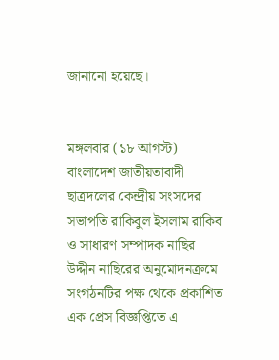জানানো হয়েছে।


মঙ্গলবার (১৮ আগস্ট) বাংলাদেশ জাতীয়তাবাদী ছাত্রদলের কেন্দ্রীয় সংসদের সভাপতি রাকিবুল ইসলাম রাকিব ও সাধারণ সম্পাদক নাছির উদ্দীন নাছিরের অনুমোদনক্রমে সংগঠনটির পক্ষ থেকে প্রকাশিত এক প্রেস বিজ্ঞপ্তিতে এ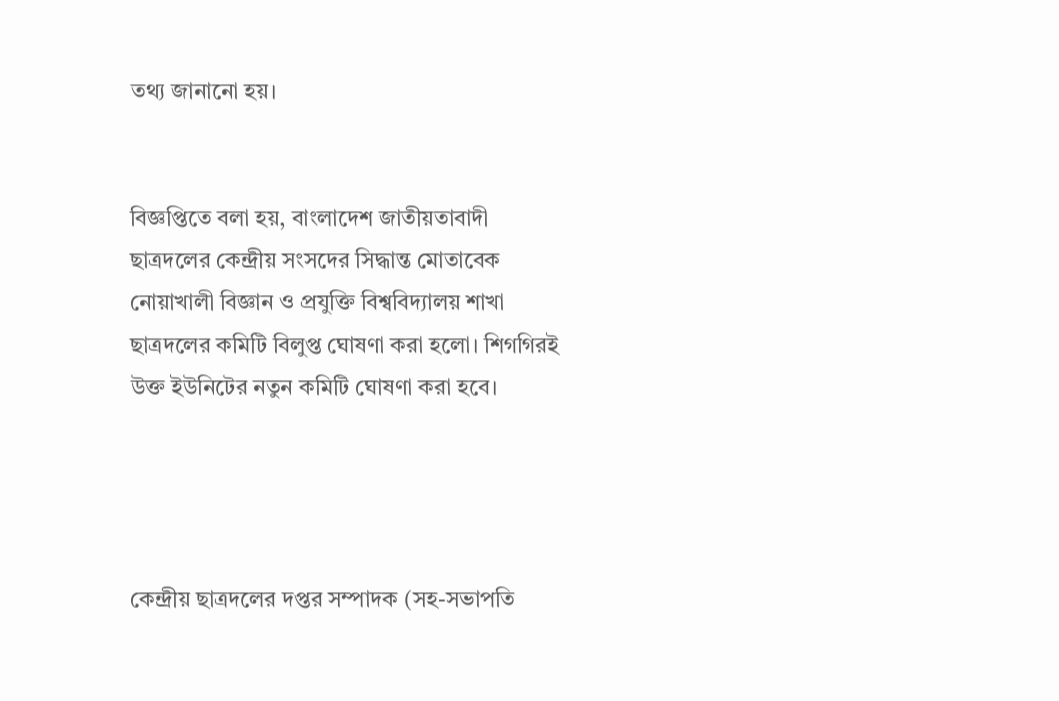তথ্য জানানো হয়।


বিজ্ঞপ্তিতে বলা হয়, বাংলাদেশ জাতীয়তাবাদী ছাত্রদলের কেন্দ্রীয় সংসদের সিদ্ধান্ত মোতাবেক নোয়াখালী বিজ্ঞান ও প্রযুক্তি বিশ্ববিদ্যালয় শাখা ছাত্রদলের কমিটি বিলুপ্ত ঘোষণা করা হলো। শিগগিরই উক্ত ইউনিটের নতুন কমিটি ঘোষণা করা হবে।




কেন্দ্রীয় ছাত্রদলের দপ্তর সম্পাদক (সহ-সভাপতি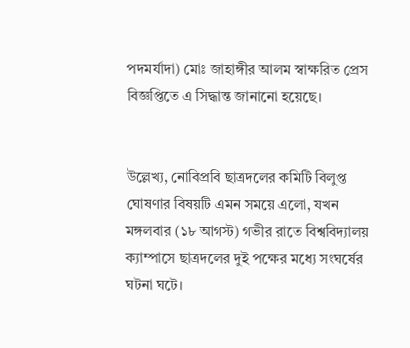পদমর্যাদা) মোঃ জাহাঙ্গীর আলম স্বাক্ষরিত প্রেস বিজ্ঞপ্তিতে এ সিদ্ধান্ত জানানো হয়েছে।


উল্লেখ্য, নোবিপ্রবি ছাত্রদলের কমিটি বিলুপ্ত ঘোষণার বিষয়টি এমন সময়ে এলো, যখন মঙ্গলবার (১৮ আগস্ট) গভীর রাতে বিশ্ববিদ্যালয় ক্যাম্পাসে ছাত্রদলের দুই পক্ষের মধ্যে সংঘর্ষের ঘটনা ঘটে।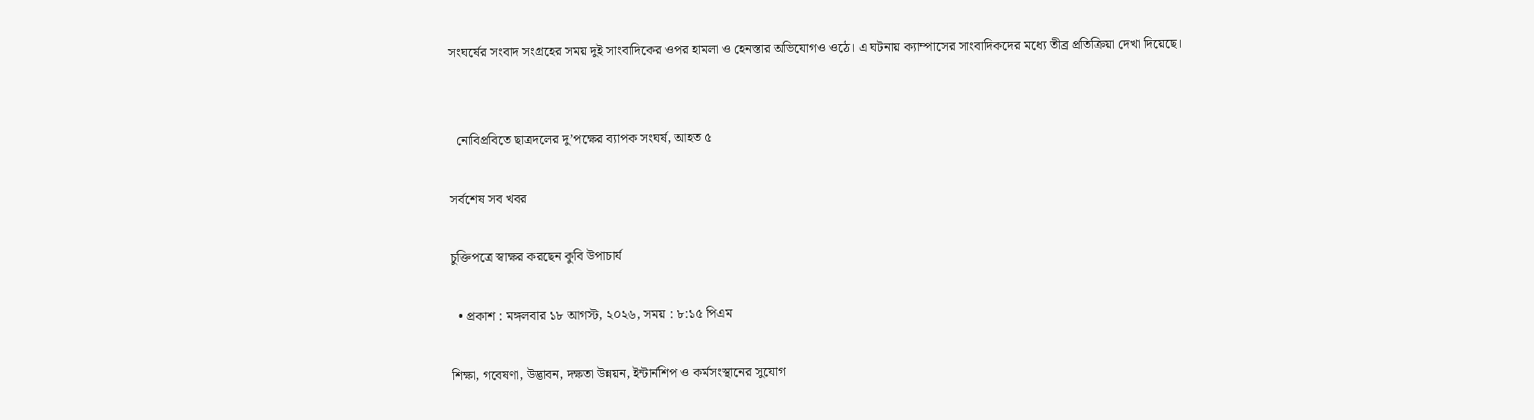সংঘর্ষের সংবাদ সংগ্রহের সময় দুই সাংবাদিকের ওপর হামলা ও হেনস্তার অভিযোগও ওঠে। এ ঘটনায় ক্যাম্পাসের সাংবাদিকদের মধ্যে তীব্র প্রতিক্রিয়া দেখা দিয়েছে।


  নোবিপ্রবিতে ছাত্রদলের দু’পক্ষের ব্যাপক সংঘর্ষ, আহত ৫

সর্বশেষ সব খবর

চুক্তিপত্রে স্বাক্ষর করছেন কুবি উপাচার্য

  • প্রকাশ : মঙ্গলবার ১৮ আগস্ট, ২০২৬, সময় : ৮:১৫ পিএম

শিক্ষা, গবেষণা, উদ্ভাবন, দক্ষতা উন্নয়ন, ইন্টার্নশিপ ও কর্মসংস্থানের সুযোগ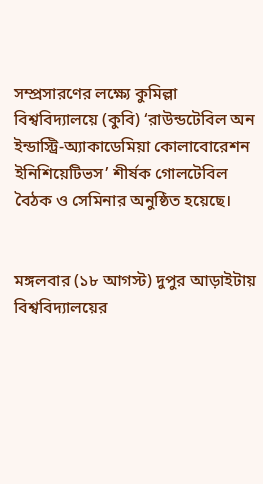সম্প্রসারণের লক্ষ্যে কুমিল্লা বিশ্ববিদ্যালয়ে (কুবি) ‘রাউন্ডটেবিল অন ইন্ডাস্ট্রি-অ্যাকাডেমিয়া কোলাবোরেশন ইনিশিয়েটিভস’ শীর্ষক গোলটেবিল বৈঠক ও সেমিনার অনুষ্ঠিত হয়েছে।


মঙ্গলবার (১৮ আগস্ট) দুপুর আড়াইটায় বিশ্ববিদ্যালয়ের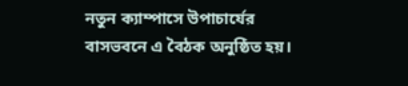নতুন ক্যাম্পাসে উপাচার্যের বাসভবনে এ বৈঠক অনুষ্ঠিত হয়।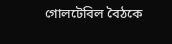গোলটেবিল বৈঠকে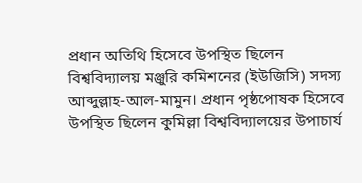প্রধান অতিথি হিসেবে উপস্থিত ছিলেন বিশ্ববিদ্যালয় মঞ্জুরি কমিশনের (ইউজিসি) সদস্য আব্দুল্লাহ-আল-মামুন। প্রধান পৃষ্ঠপোষক হিসেবে উপস্থিত ছিলেন কুমিল্লা বিশ্ববিদ্যালয়ের উপাচার্য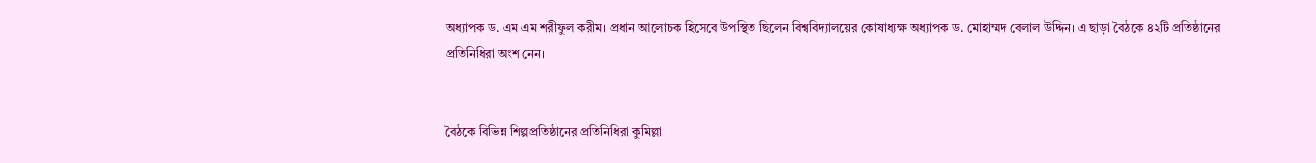অধ্যাপক ড. এম এম শরীফুল করীম। প্রধান আলোচক হিসেবে উপস্থিত ছিলেন বিশ্ববিদ্যালয়ের কোষাধ্যক্ষ অধ্যাপক ড. মোহাম্মদ বেলাল উদ্দিন। এ ছাড়া বৈঠকে ৪২টি প্রতিষ্ঠানের প্রতিনিধিরা অংশ নেন।


বৈঠকে বিভিন্ন শিল্পপ্রতিষ্ঠানের প্রতিনিধিরা কুমিল্লা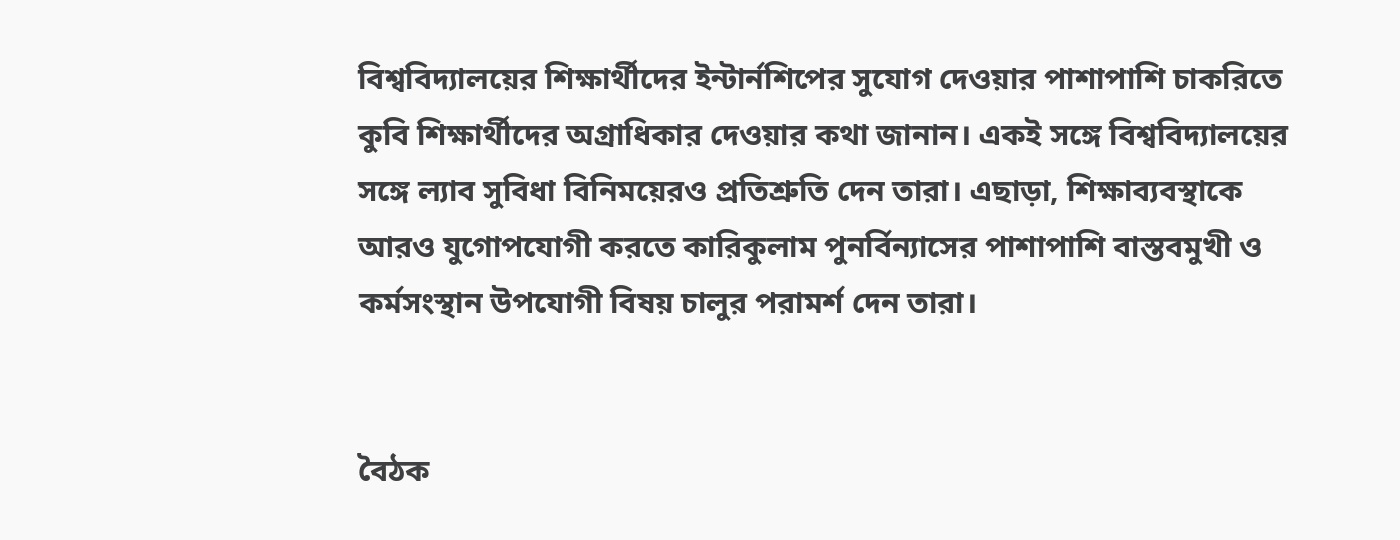বিশ্ববিদ্যালয়ের শিক্ষার্থীদের ইন্টার্নশিপের সুযোগ দেওয়ার পাশাপাশি চাকরিতে কুবি শিক্ষার্থীদের অগ্রাধিকার দেওয়ার কথা জানান। একই সঙ্গে বিশ্ববিদ্যালয়ের সঙ্গে ল্যাব সুবিধা বিনিময়েরও প্রতিশ্রুতি দেন তারা। এছাড়া, শিক্ষাব্যবস্থাকে আরও যুগোপযোগী করতে কারিকুলাম পুনর্বিন্যাসের পাশাপাশি বাস্তবমুখী ও কর্মসংস্থান উপযোগী বিষয় চালুর পরামর্শ দেন তারা।


বৈঠক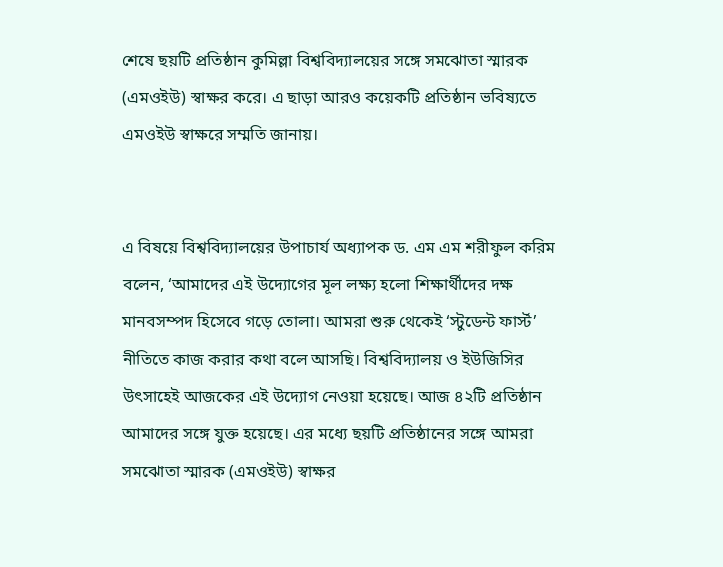শেষে ছয়টি প্রতিষ্ঠান কুমিল্লা বিশ্ববিদ্যালয়ের সঙ্গে সমঝোতা স্মারক (এমওইউ) স্বাক্ষর করে। এ ছাড়া আরও কয়েকটি প্রতিষ্ঠান ভবিষ্যতে এমওইউ স্বাক্ষরে সম্মতি জানায়।


এ বিষয়ে বিশ্ববিদ্যালয়ের উপাচার্য অধ্যাপক ড. এম এম শরীফুল করিম বলেন, ‘আমাদের এই উদ্যোগের মূল লক্ষ্য হলো শিক্ষার্থীদের দক্ষ মানবসম্পদ হিসেবে গড়ে তোলা। আমরা শুরু থেকেই ‘স্টুডেন্ট ফার্স্ট’ নীতিতে কাজ করার কথা বলে আসছি। বিশ্ববিদ্যালয় ও ইউজিসির উৎসাহেই আজকের এই উদ্যোগ নেওয়া হয়েছে। আজ ৪২টি প্রতিষ্ঠান আমাদের সঙ্গে যুক্ত হয়েছে। এর মধ্যে ছয়টি প্রতিষ্ঠানের সঙ্গে আমরা সমঝোতা স্মারক (এমওইউ) স্বাক্ষর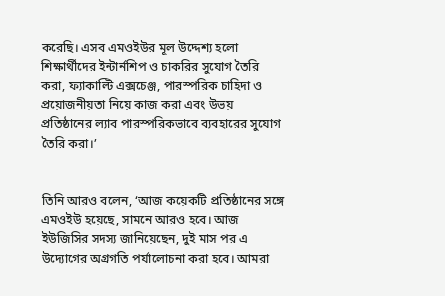করেছি। এসব এমওইউর মূল উদ্দেশ্য হলো শিক্ষার্থীদের ইন্টার্নশিপ ও চাকরির সুযোগ তৈরি করা, ফ্যাকাল্টি এক্সচেঞ্জ, পারস্পরিক চাহিদা ও প্রয়োজনীয়তা নিয়ে কাজ করা এবং উভয় প্রতিষ্ঠানের ল্যাব পারস্পরিকভাবে ব্যবহারের সুযোগ তৈরি করা।’


তিনি আরও বলেন, ‘আজ কয়েকটি প্রতিষ্ঠানের সঙ্গে এমওইউ হয়েছে, সামনে আরও হবে। আজ ইউজিসির সদস্য জানিয়েছেন, দুই মাস পর এ উদ্যোগের অগ্রগতি পর্যালোচনা করা হবে। আমরা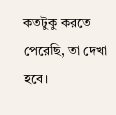কতটুকু করতে পেরেছি, তা দেখা হবে।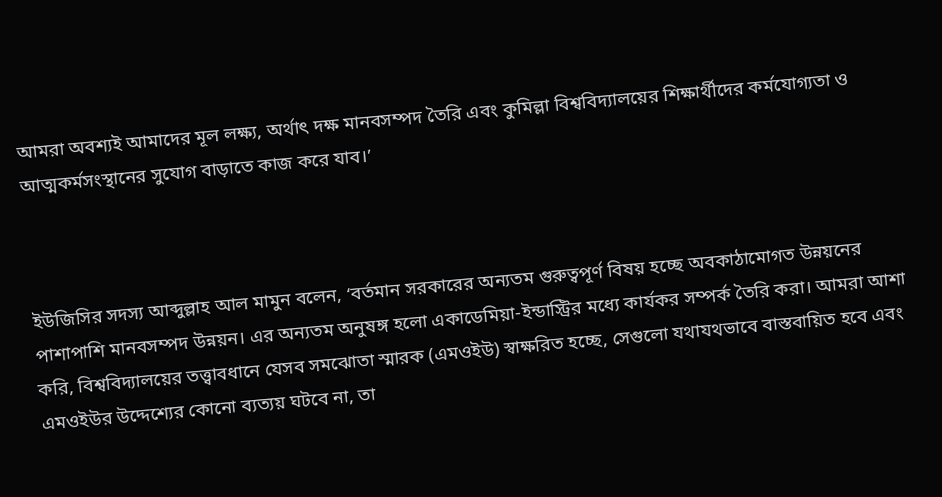আমরা অবশ্যই আমাদের মূল লক্ষ্য, অর্থাৎ দক্ষ মানবসম্পদ তৈরি এবং কুমিল্লা বিশ্ববিদ্যালয়ের শিক্ষার্থীদের কর্মযোগ্যতা ও আত্মকর্মসংস্থানের সুযোগ বাড়াতে কাজ করে যাব।’



ইউজিসির সদস্য আব্দুল্লাহ আল মামুন বলেন, ‘বর্তমান সরকারের অন্যতম গুরুত্বপূর্ণ বিষয় হচ্ছে অবকাঠামোগত উন্নয়নের পাশাপাশি মানবসম্পদ উন্নয়ন। এর অন্যতম অনুষঙ্গ হলো একাডেমিয়া-ইন্ডাস্ট্রির মধ্যে কার্যকর সম্পর্ক তৈরি করা। আমরা আশা করি, বিশ্ববিদ্যালয়ের তত্ত্বাবধানে যেসব সমঝোতা স্মারক (এমওইউ) স্বাক্ষরিত হচ্ছে, সেগুলো যথাযথভাবে বাস্তবায়িত হবে এবং এমওইউর উদ্দেশ্যের কোনো ব্যত্যয় ঘটবে না, তা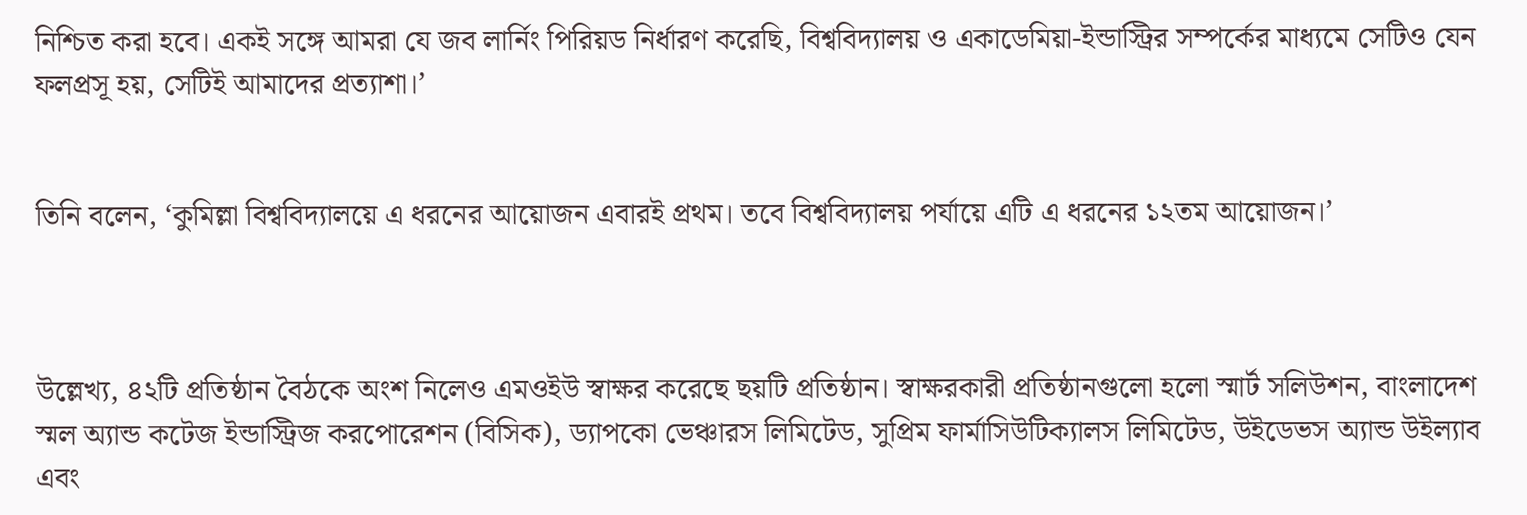নিশ্চিত করা হবে। একই সঙ্গে আমরা যে জব লার্নিং পিরিয়ড নির্ধারণ করেছি, বিশ্ববিদ্যালয় ও একাডেমিয়া-ইন্ডাস্ট্রির সম্পর্কের মাধ্যমে সেটিও যেন ফলপ্রসূ হয়, সেটিই আমাদের প্রত্যাশা।’


তিনি বলেন, ‘কুমিল্লা বিশ্ববিদ্যালয়ে এ ধরনের আয়োজন এবারই প্রথম। তবে বিশ্ববিদ্যালয় পর্যায়ে এটি এ ধরনের ১২তম আয়োজন।’



উল্লেখ্য, ৪২টি প্রতিষ্ঠান বৈঠকে অংশ নিলেও এমওইউ স্বাক্ষর করেছে ছয়টি প্রতিষ্ঠান। স্বাক্ষরকারী প্রতিষ্ঠানগুলো হলো স্মার্ট সলিউশন, বাংলাদেশ স্মল অ্যান্ড কটেজ ইন্ডাস্ট্রিজ করপোরেশন (বিসিক), ড্যাপকো ভেঞ্চারস লিমিটেড, সুপ্রিম ফার্মাসিউটিক্যালস লিমিটেড, উইডেভস অ্যান্ড উইল্যাব এবং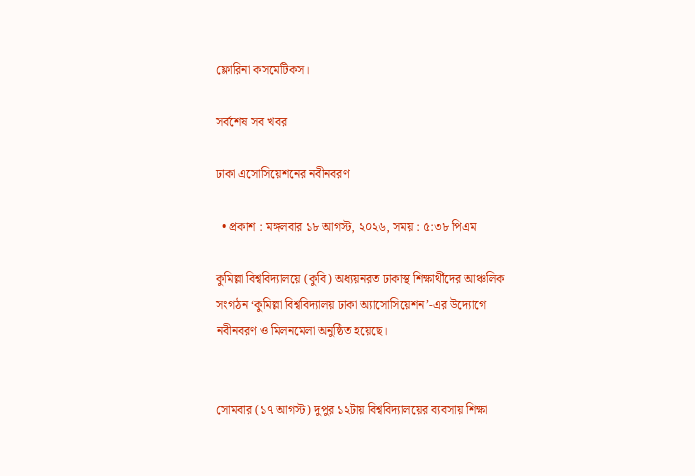ফ্লোরিনা কসমেটিকস।

সর্বশেষ সব খবর

ঢাকা এসোসিয়েশনের নবীনবরণ

  • প্রকাশ : মঙ্গলবার ১৮ আগস্ট, ২০২৬, সময় : ৫:৩৮ পিএম

কুমিল্লা বিশ্ববিদ্যালয়ে (কুবি) অধ্যয়নরত ঢাকাস্থ শিক্ষার্থীদের আঞ্চলিক সংগঠন ‘কুমিল্লা বিশ্ববিদ্যালয় ঢাকা অ্যাসোসিয়েশন’-এর উদ্যোগে নবীনবরণ ও মিলনমেলা অনুষ্ঠিত হয়েছে।


সোমবার (১৭ আগস্ট) দুপুর ১২টায় বিশ্ববিদ্যালয়ের ব্যবসায় শিক্ষা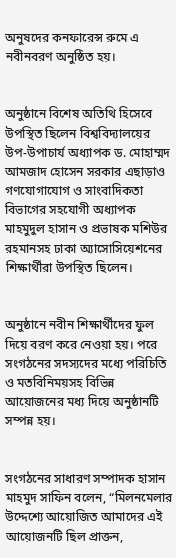অনুষদের কনফারেন্স রুমে এ নবীনবরণ অনুষ্ঠিত হয়।


অনুষ্ঠানে বিশেষ অতিথি হিসেবে উপস্থিত ছিলেন বিশ্ববিদ্যালয়ের উপ-উপাচার্য অধ্যাপক ড. মোহাম্মদ আমজাদ হোসেন সরকার এছাড়াও গণযোগাযোগ ও সাংবাদিকতা বিভাগের সহযোগী অধ্যাপক মাহমুদুল হাসান ও প্রভাষক মশিউর রহমানসহ ঢাকা অ্যাসোসিয়েশনের শিক্ষার্থীরা উপস্থিত ছিলেন।


অনুষ্ঠানে নবীন শিক্ষার্থীদের ফুল দিয়ে বরণ করে নেওয়া হয়। পরে সংগঠনের সদস্যদের মধ্যে পরিচিতি ও মতবিনিময়সহ বিভিন্ন আয়োজনের মধ্য দিয়ে অনুষ্ঠানটি সম্পন্ন হয়।


সংগঠনের সাধারণ সম্পাদক হাসান মাহমুদ সাফিন বলেন, “মিলনমেলার উদ্দেশ্যে আয়োজিত আমাদের এই আয়োজনটি ছিল প্রাক্তন,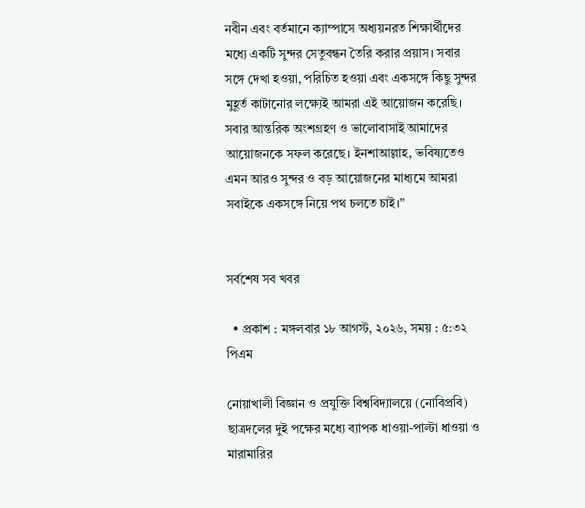নবীন এবং বর্তমানে ক্যাম্পাসে অধ্যয়নরত শিক্ষার্থীদের মধ্যে একটি সুন্দর সেতুবন্ধন তৈরি করার প্রয়াস। সবার সঙ্গে দেখা হওয়া, পরিচিত হওয়া এবং একসঙ্গে কিছু সুন্দর মুহূর্ত কাটানোর লক্ষ্যেই আমরা এই আয়োজন করেছি। সবার আন্তরিক অংশগ্রহণ ও ভালোবাসাই আমাদের আয়োজনকে সফল করেছে। ইনশাআল্লাহ, ভবিষ্যতেও এমন আরও সুন্দর ও বড় আয়োজনের মাধ্যমে আমরা সবাইকে একসঙ্গে নিয়ে পথ চলতে চাই।”


সর্বশেষ সব খবর

  • প্রকাশ : মঙ্গলবার ১৮ আগস্ট, ২০২৬, সময় : ৫:৩২ পিএম

নোয়াখালী বিজ্ঞান ও প্রযুক্তি বিশ্ববিদ্যালয়ে (নোবিপ্রবি) ছাত্রদলের দুই পক্ষের মধ্যে ব্যাপক ধাওয়া-পাল্টা ধাওয়া ও মারামারির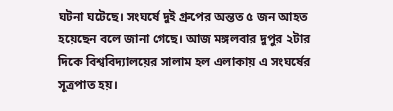ঘটনা ঘটেছে। সংঘর্ষে দুই গ্রুপের অন্তত ৫ জন আহত হয়েছেন বলে জানা গেছে। আজ মঙ্গলবার দুপুর ২টার দিকে বিশ্ববিদ্যালয়ের সালাম হল এলাকায় এ সংঘর্ষের সূত্রপাত হয়।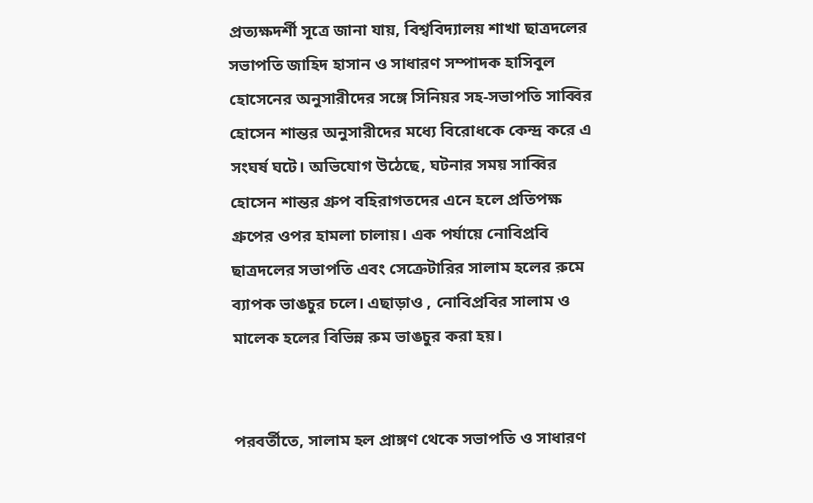প্রত্যক্ষদর্শী সূত্রে জানা যায়, বিশ্ববিদ্যালয় শাখা ছাত্রদলের সভাপতি জাহিদ হাসান ও সাধারণ সম্পাদক হাসিবুল হোসেনের অনুসারীদের সঙ্গে সিনিয়র সহ-সভাপতি সাব্বির হোসেন শান্তর অনুসারীদের মধ্যে বিরোধকে কেন্দ্র করে এ সংঘর্ষ ঘটে। অভিযোগ উঠেছে, ঘটনার সময় সাব্বির হোসেন শান্তর গ্রুপ বহিরাগতদের এনে হলে প্রতিপক্ষ গ্রুপের ওপর হামলা চালায়। এক পর্যায়ে নোবিপ্রবি ছাত্রদলের সভাপতি এবং সেক্রেটারির সালাম হলের রুমে ব্যাপক ভাঙচুর চলে। এছাড়াও , নোবিপ্রবির সালাম ও মালেক হলের বিভিন্ন রুম ভাঙচুর করা হয়।


পরবর্তীতে, সালাম হল প্রাঙ্গণ থেকে সভাপতি ও সাধারণ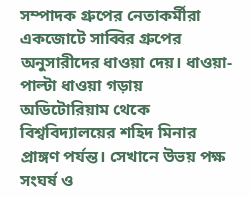সম্পাদক গ্রুপের নেতাকর্মীরা একজোটে সাব্বির গ্রুপের অনুসারীদের ধাওয়া দেয়। ধাওয়া-পাল্টা ধাওয়া গড়ায় অডিটোরিয়াম থেকে বিশ্ববিদ্যালয়ের শহিদ মিনার প্রাঙ্গণ পর্যন্ত। সেখানে উভয় পক্ষ সংঘর্ষ ও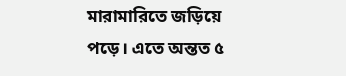মারামারিতে জড়িয়ে পড়ে। এতে অন্তত ৫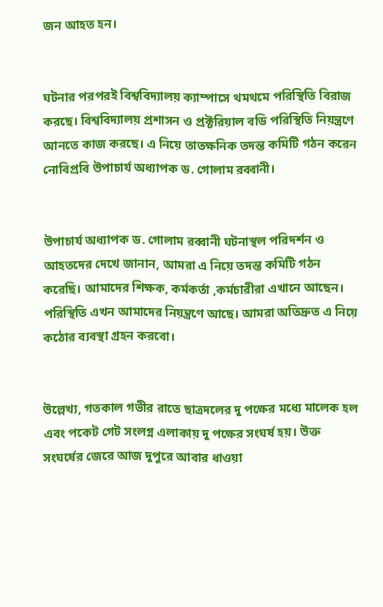জন আহত হন।


ঘটনার পরপরই বিশ্ববিদ্যালয় ক্যাম্পাসে থমথমে পরিস্থিতি বিরাজ করছে। বিশ্ববিদ্যালয় প্রশাসন ও প্রক্টরিয়াল বডি পরিস্থিতি নিয়ন্ত্রণে আনতে কাজ করছে। এ নিয়ে তাতক্ষনিক তদন্ত কমিটি গঠন করেন নোবিপ্রবি উপাচার্য অধ্যাপক ড. গোলাম রব্বানী।


উপাচার্য অধ্যাপক ড. গোলাম রব্বানী ঘটনাস্থল পরিদর্শন ও আহতদের দেখে জানান, আমরা এ নিয়ে তদন্ত কমিটি গঠন করেছি। আমাদের শিক্ষক, কর্মকর্তা ,কর্মচারীরা এখানে আছেন। পরিস্থিতি এখন আমাদের নিয়ন্ত্রণে আছে। আমরা অতিদ্রুত এ নিয়ে কঠোর ব্যবস্থা গ্রহন করবো।


উল্লেখ্য, গতকাল গভীর রাতে ছাত্রদলের দু পক্ষের মধ্যে মালেক হল এবং পকেট গেট সংলগ্ন এলাকায় দু পক্ষের সংঘর্ষ হয়। উক্ত সংঘর্ষের জেরে আজ দুপুরে আবার ধাওয়া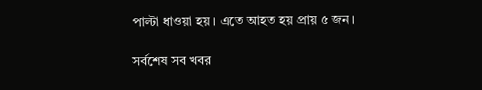পাল্টা ধাওয়া হয়। এতে আহত হয় প্রায় ৫ জন।

সর্বশেষ সব খবর